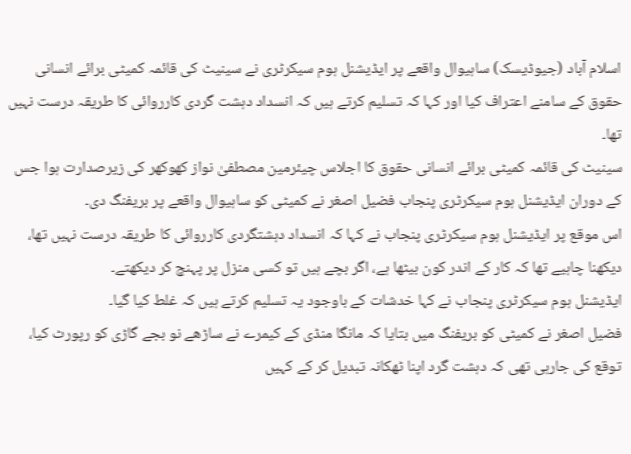اسلام آباد (جیوڈیسک) ساہیوال واقعے پر ایڈیشنل ہوم سیکرٹری نے سینیٹ کی قائمہ کمیٹی برائے انسانی حقوق کے سامنے اعتراف کیا اور کہا کہ تسلیم کرتے ہیں کہ انسداد دہشت گردی کارروائی کا طریقہ درست نہیں تھا۔
سینیٹ کی قائمہ کمیٹی برائے انسانی حقوق کا اجلاس چیئرمین مصطفیٰ نواز کھوکھر کی زیرصدارت ہوا جس کے دوران ایڈیشنل ہوم سیکرٹری پنجاب فضیل اصغر نے کمیٹی کو ساہیوال واقعے پر بریفنگ دی۔
اس موقع پر ایڈیشنل ہوم سیکرٹری پنجاب نے کہا کہ انسداد دہشتگردی کارروائی کا طریقہ درست نہیں تھا، دیکھنا چاہیے تھا کہ کار کے اندر کون بیٹھا ہے، اگر بچے ہیں تو کسی منزل پر پہنچ کر دیکھتے۔
ایڈیشنل ہوم سیکرٹری پنجاب نے کہا خدشات کے باوجود یہ تسلیم کرتے ہیں کہ غلط کیا گیا۔
فضیل اصغر نے کمیٹی کو بریفنگ میں بتایا کہ مانگا منڈی کے کیمرے نے ساڑھے نو بجے گاڑی کو رپورٹ کیا، توقع کی جارہی تھی کہ دہشت گرد اپنا ٹھکانہ تبدیل کر کے کہیں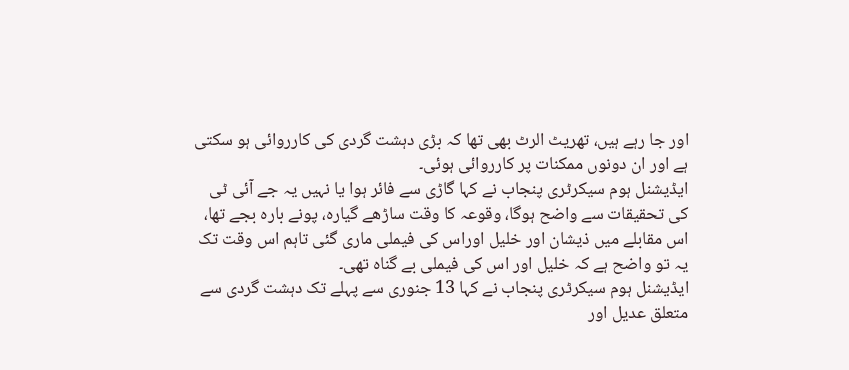اور جا رہے ہیں، تھریٹ الرٹ بھی تھا کہ بڑی دہشت گردی کی کارروائی ہو سکتی ہے اور ان دونوں ممکنات پر کارروائی ہوئی۔
ایڈیشنل ہوم سیکرٹری پنجاب نے کہا گاڑی سے فائر ہوا یا نہیں یہ جے آئی ٹی کی تحقیقات سے واضح ہوگا، وقوعہ کا وقت ساڑھے گیارہ، پونے بارہ بجے تھا، اس مقابلے میں ذیشان اور خلیل اوراس کی فیملی ماری گئی تاہم اس وقت تک یہ تو واضح ہے کہ خلیل اور اس کی فیملی بے گناہ تھی۔
ایڈیشنل ہوم سیکرٹری پنجاب نے کہا 13 جنوری سے پہلے تک دہشت گردی سے متعلق عدیل اور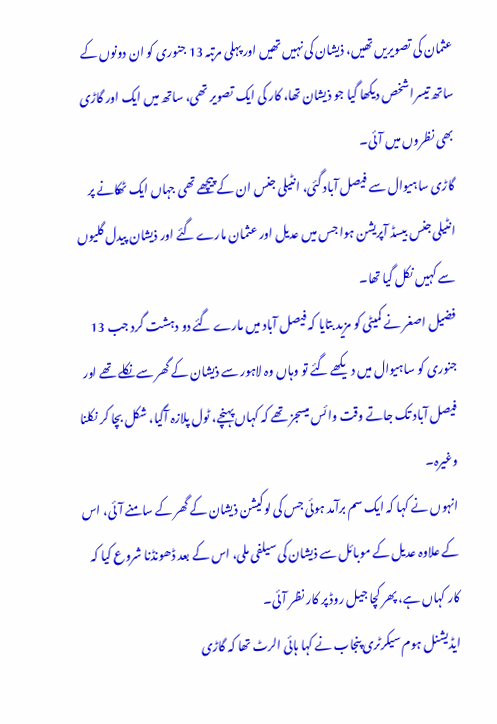عثمان کی تصویریں تھیں، ذیشان کی نہیں تھیں اور پہلی مرتبہ 13 جنوری کو ان دونوں کے ساتھ تیسرا شخص دیکھا گیا جو ذیشان تھا، کار کی ایک تصویر تھی، ساتھ میں ایک اور گاڑی بھی نظروں میں آئی۔
گاڑی ساہیوال سے فیصل آباد گئی، انٹیلی جنس ان کے پیچھے تھی جہاں ایک ٹھکانے پر انٹیلی جنس بیسڈ آپریشن ہوا جس میں عدیل اور عثمان مارے گئے اور ذیشان پیدل گلیوں سے کہیں نکل گیا تھا۔
فضیل اصغر نے کمیٹی کو مزید بتایا کہ فیصل آباد میں مارے گئے دو دہشت گرد جب 13 جنوری کو ساہیوال میں دیکھے گئے تو وہاں وہ لاہور سے ذیشان کے گھر سے نکلے تھے اور فیصل آباد تک جاتے وقت وائس میسجز تھے کہ کہاں پہنچے، ٹول پلازہ آگیا، شکل بچا کر نکلنا وغیرہ۔
انہوں نے کہا کہ ایک سم برآمد ہوئی جس کی لوکیشن ذیشان کے گھر کے سامنے آئی، اس کے علاوہ عدیل کے موبائل سے ذیشان کی سیلفی ملی، اس کے بعد ڈھونڈنا شروع کیا کہ کار کہاں ہے، پھر کچا جیل روڈ پر کار نظر آئی۔
ایڈیشنل ہوم سیکرٹری پنجاب نے کہا ہائی الرٹ تھا کہ گاڑی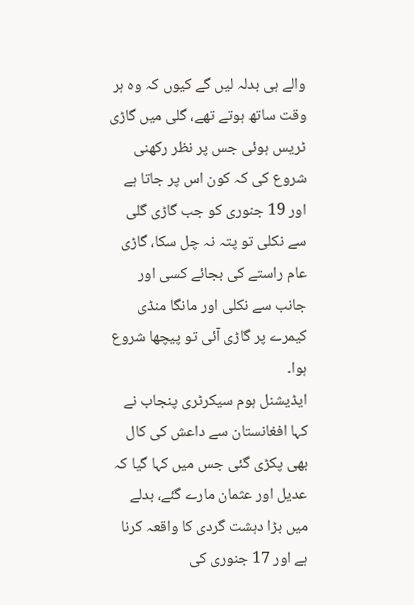والے ہی بدلہ لیں گے کیوں کہ وہ ہر وقت ساتھ ہوتے تھے، گلی میں گاڑی ٹریس ہوئی جس پر نظر رکھنی شروع کی کہ کون اس پر جاتا ہے اور 19 جنوری کو جب گاڑی گلی سے نکلی تو پتہ نہ چل سکا، گاڑی عام راستے کی بجائے کسی اور جانب سے نکلی اور مانگا منڈی کیمرے پر گاڑی آئی تو پیچھا شروع ہوا۔
ایڈیشنل ہوم سیکرٹری پنجاب نے کہا افغانستان سے داعش کی کال بھی پکڑی گئی جس میں کہا گیا کہ عدیل اور عثمان مارے گئے، بدلے میں بڑا دہشت گردی کا واقعہ کرنا ہے اور 17 جنوری کی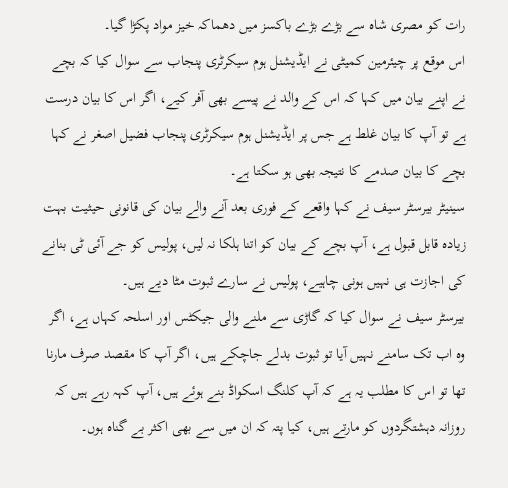رات کو مصری شاہ سے بڑے بڑے باکسز میں دھماکہ خیز مواد پکڑا گیا۔
اس موقع پر چیئرمین کمیٹی نے ایڈیشنل ہوم سیکرٹری پنجاب سے سوال کیا کہ بچے نے اپنے بیان میں کہا کہ اس کے والد نے پیسے بھی آفر کیے، اگر اس کا بیان درست ہے تو آپ کا بیان غلط ہے جس پر ایڈیشنل ہوم سیکرٹری پنجاب فضیل اصغر نے کہا بچے کا بیان صدمے کا نتیجہ بھی ہو سکتا ہے۔
سینیٹر بیرسٹر سیف نے کہا واقعے کے فوری بعد آنے والے بیان کی قانونی حیثیت بہت زیادہ قابل قبول ہے، آپ بچے کے بیان کو اتنا ہلکا نہ لیں، پولیس کو جے آئی ٹی بنانے کی اجازت ہی نہیں ہونی چاہیے، پولیس نے سارے ثبوت مٹا دیے ہیں۔
بیرسٹر سیف نے سوال کیا کہ گاڑی سے ملنے والی جیکٹس اور اسلحہ کہاں ہے، اگر وہ اب تک سامنے نہیں آیا تو ثبوت بدلے جاچکے ہیں، اگر آپ کا مقصد صرف مارنا تھا تو اس کا مطلب یہ ہے کہ آپ کلنگ اسکواڈ بنے ہوئے ہیں، آپ کہہ رہے ہیں کہ روزانہ دہشتگردوں کو مارتے ہیں، کیا پتہ کہ ان میں سے بھی اکثر بے گناہ ہوں۔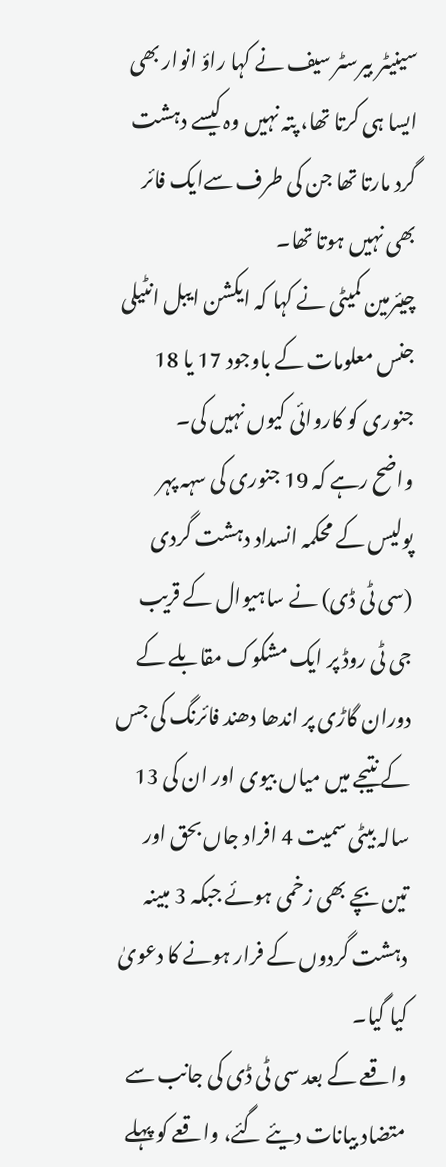سینیٹر بیرسٹر سیف نے کہا راؤ انوار بھی ایسا ہی کرتا تھا، پتہ نہیں وہ کیسے دہشت گرد مارتا تھا جن کی طرف سےایک فائر بھی نہیں ہوتا تھا۔
چیئرمین کمیٹی نے کہا کہ ایکشن ایبل انٹیلی جنس معلومات کے باوجود 17 یا 18 جنوری کو کاروائی کیوں نہیں کی۔
واضح رہے کہ 19 جنوری کی سہہ پہر پولیس کے محکمہ انسداد دہشت گردی (سی ٹی ڈی) نے ساہیوال کے قریب جی ٹی روڈ پر ایک مشکوک مقابلے کے دوران گاڑی پر اندھا دھند فائرنگ کی جس کے نتیجے میں میاں بیوی اور ان کی 13 سالہ بیٹی سمیت 4 افراد جاں بحق اور تین بچے بھی زخمی ہوئے جبکہ 3 مبینہ دہشت گردوں کے فرار ہونے کا دعویٰ کیا گیا۔
واقعے کے بعد سی ٹی ڈی کی جانب سے متضاد بیانات دیئے گئے، واقعے کو پہلے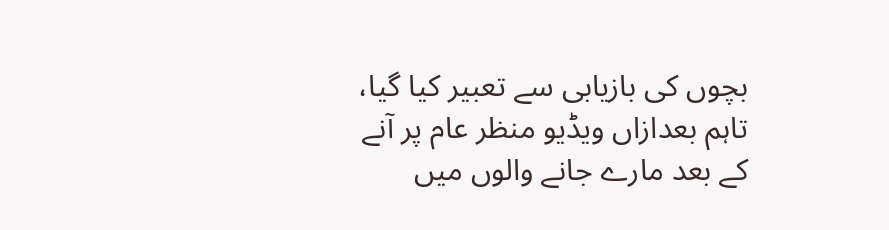بچوں کی بازیابی سے تعبیر کیا گیا، تاہم بعدازاں ویڈیو منظر عام پر آنے کے بعد مارے جانے والوں میں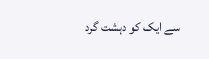سے ایک کو دہشت گرد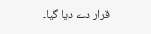قرار دے دیا گیا۔